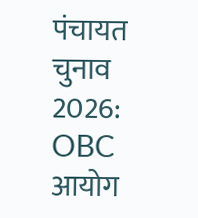पंचायत चुनाव 2026: OBC आयोग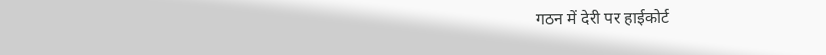गठन में देरी पर हाईकोर्ट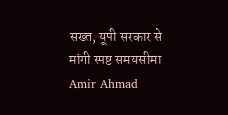सख्त, यूपी सरकार से मांगी स्पष्ट समयसीमा
Amir Ahmad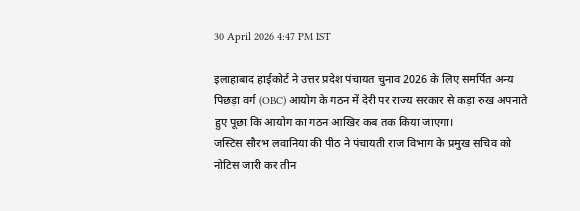30 April 2026 4:47 PM IST

इलाहाबाद हाईकोर्ट ने उत्तर प्रदेश पंचायत चुनाव 2026 के लिए समर्पित अन्य पिछड़ा वर्ग (OBC) आयोग के गठन में देरी पर राज्य सरकार से कड़ा रुख अपनाते हुए पूछा कि आयोग का गठन आखिर कब तक किया जाएगा।
जस्टिस सौरभ लवानिया की पीठ ने पंचायती राज विभाग के प्रमुख सचिव को नोटिस जारी कर तीन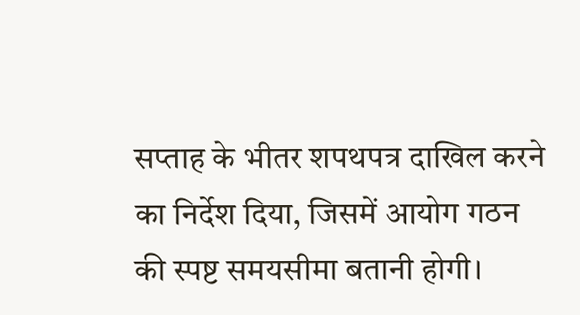सप्ताह के भीतर शपथपत्र दाखिल करने का निर्देश दिया, जिसमें आयोग गठन की स्पष्ट समयसीमा बतानी होगी।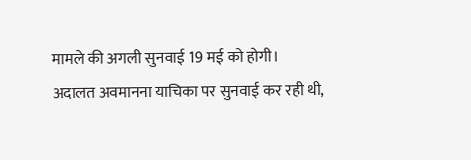मामले की अगली सुनवाई 19 मई को होगी।
अदालत अवमानना याचिका पर सुनवाई कर रही थी,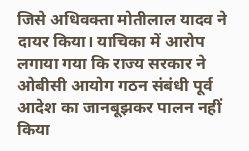जिसे अधिवक्ता मोतीलाल यादव ने दायर किया। याचिका में आरोप लगाया गया कि राज्य सरकार ने ओबीसी आयोग गठन संबंधी पूर्व आदेश का जानबूझकर पालन नहीं किया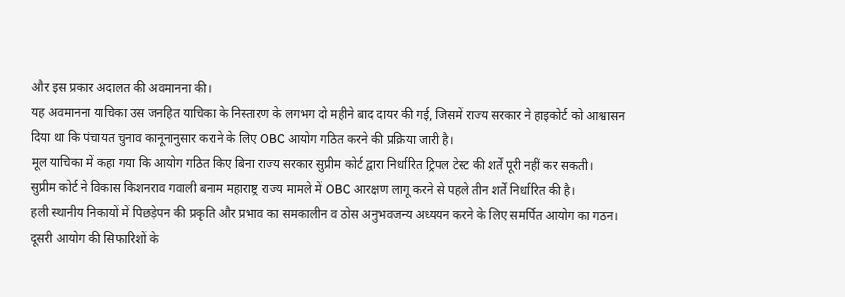और इस प्रकार अदालत की अवमानना की।
यह अवमानना याचिका उस जनहित याचिका के निस्तारण के लगभग दो महीने बाद दायर की गई, जिसमें राज्य सरकार ने हाइकोर्ट को आश्वासन दिया था कि पंचायत चुनाव कानूनानुसार कराने के लिए OBC आयोग गठित करने की प्रक्रिया जारी है।
मूल याचिका में कहा गया कि आयोग गठित किए बिना राज्य सरकार सुप्रीम कोर्ट द्वारा निर्धारित ट्रिपल टेस्ट की शर्तें पूरी नहीं कर सकती।
सुप्रीम कोर्ट ने विकास किशनराव गवाली बनाम महाराष्ट्र राज्य मामले में OBC आरक्षण लागू करने से पहले तीन शर्तें निर्धारित की है।
हली स्थानीय निकायों में पिछड़ेपन की प्रकृति और प्रभाव का समकालीन व ठोस अनुभवजन्य अध्ययन करने के लिए समर्पित आयोग का गठन।
दूसरी आयोग की सिफारिशों के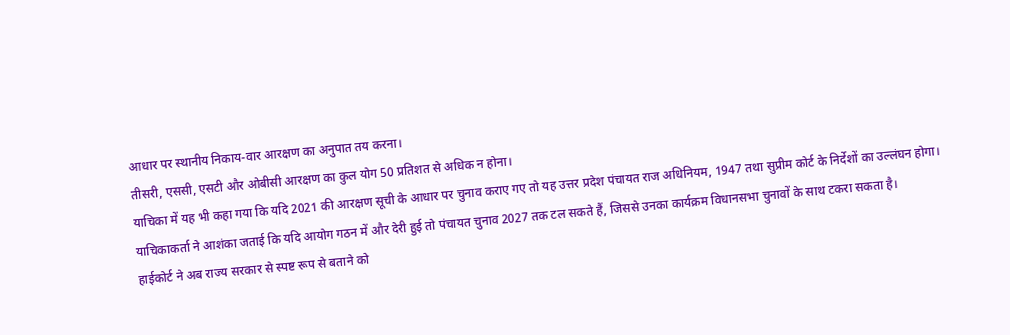आधार पर स्थानीय निकाय-वार आरक्षण का अनुपात तय करना।
तीसरी, एससी, एसटी और ओबीसी आरक्षण का कुल योग 50 प्रतिशत से अधिक न होना।
याचिका में यह भी कहा गया कि यदि 2021 की आरक्षण सूची के आधार पर चुनाव कराए गए तो यह उत्तर प्रदेश पंचायत राज अधिनियम, 1947 तथा सुप्रीम कोर्ट के निर्देशों का उल्लंघन होगा।
याचिकाकर्ता ने आशंका जताई कि यदि आयोग गठन में और देरी हुई तो पंचायत चुनाव 2027 तक टल सकते हैं, जिससे उनका कार्यक्रम विधानसभा चुनावों के साथ टकरा सकता है।
हाईकोर्ट ने अब राज्य सरकार से स्पष्ट रूप से बताने को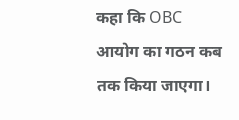कहा कि OBC आयोग का गठन कब तक किया जाएगा।